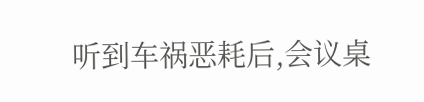听到车祸恶耗后,会议桌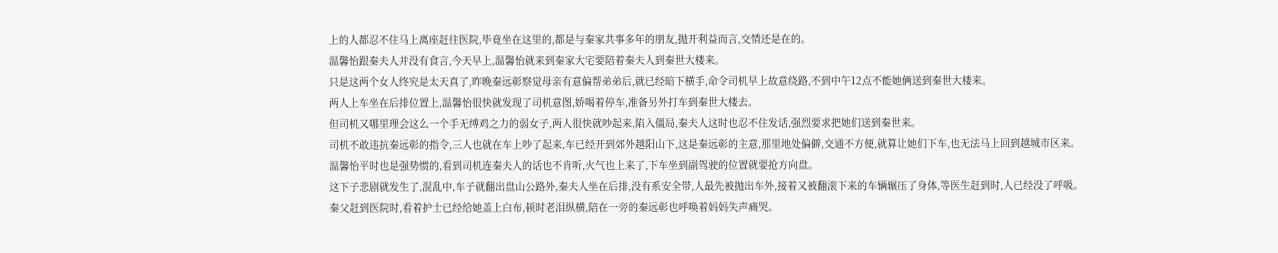上的人都忍不住马上离座赶往医院,毕竟坐在这里的,都是与秦家共事多年的朋友,抛开利益而言,交情还是在的。
温馨怡跟秦夫人并没有食言,今天早上,温馨怡就来到秦家大宅要陪着秦夫人到秦世大楼来。
只是这两个女人终究是太天真了,昨晚秦远彰察觉母亲有意偏帮弟弟后,就已经暗下横手,命令司机早上故意绕路,不到中午12点不能她俩送到秦世大楼来。
两人上车坐在后排位置上,温馨怡很快就发现了司机意图,娇喝着停车,准备另外打车到秦世大楼去。
但司机又哪里理会这么一个手无缚鸡之力的弱女子,两人很快就吵起来,陷入僵局,秦夫人这时也忍不住发话,强烈要求把她们送到秦世来。
司机不敢违抗秦远彰的指令,三人也就在车上吵了起来,车已经开到郊外越阳山下,这是秦远彰的主意,那里地处偏僻,交通不方便,就算让她们下车,也无法马上回到越城市区来。
温馨怡平时也是强势惯的,看到司机连秦夫人的话也不肯听,火气也上来了,下车坐到副驾驶的位置就要抢方向盘。
这下子悲剧就发生了,混乱中,车子就翻出盘山公路外,秦夫人坐在后排,没有系安全带,人最先被抛出车外,接着又被翻滚下来的车辆辗压了身体,等医生赶到时,人已经没了呼吸。
秦父赶到医院时,看着护士已经给她盖上白布,顿时老泪纵横,陪在一旁的秦远彰也呼唤着妈妈失声痛哭。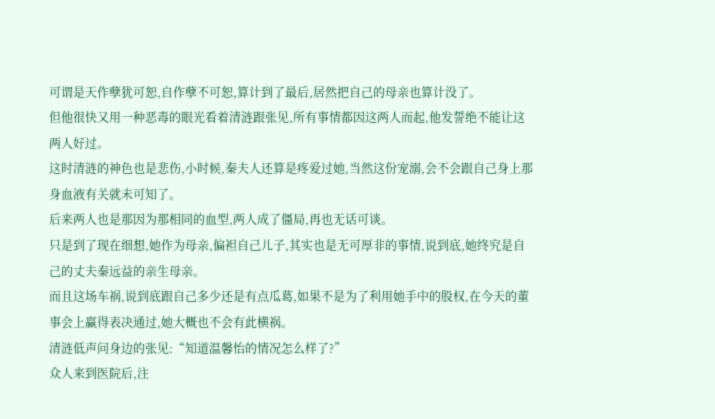可谓是天作孽犹可恕,自作孽不可恕,算计到了最后,居然把自己的母亲也算计没了。
但他很快又用一种恶毒的眼光看着清涟跟张见,所有事情都因这两人而起,他发誓绝不能让这两人好过。
这时清涟的神色也是悲伤,小时候,秦夫人还算是疼爱过她,当然这份宠溺,会不会跟自己身上那身血液有关就未可知了。
后来两人也是那因为那相同的血型,两人成了僵局,再也无话可谈。
只是到了现在细想,她作为母亲,偏袒自己儿子,其实也是无可厚非的事情,说到底,她终究是自己的丈夫秦远益的亲生母亲。
而且这场车祸,说到底跟自己多少还是有点瓜葛,如果不是为了利用她手中的股权,在今天的董事会上赢得表决通过,她大概也不会有此横祸。
清涟低声问身边的张见:“知道温馨怡的情况怎么样了?”
众人来到医院后,注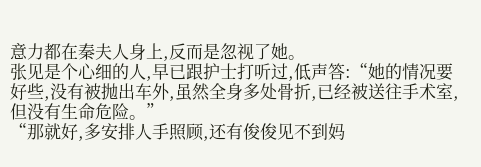意力都在秦夫人身上,反而是忽视了她。
张见是个心细的人,早已跟护士打听过,低声答:“她的情况要好些,没有被抛出车外,虽然全身多处骨折,已经被送往手术室,但没有生命危险。”
“那就好,多安排人手照顾,还有俊俊见不到妈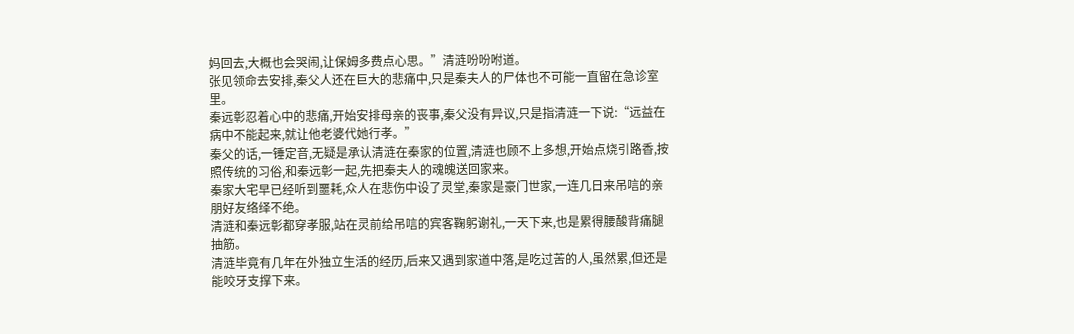妈回去,大概也会哭闹,让保姆多费点心思。”清涟吩吩咐道。
张见领命去安排,秦父人还在巨大的悲痛中,只是秦夫人的尸体也不可能一直留在急诊室里。
秦远彰忍着心中的悲痛,开始安排母亲的丧事,秦父没有异议,只是指清涟一下说:“远益在病中不能起来,就让他老婆代她行孝。”
秦父的话,一锤定音,无疑是承认清涟在秦家的位置,清涟也顾不上多想,开始点烧引路香,按照传统的习俗,和秦远彰一起,先把秦夫人的魂魄送回家来。
秦家大宅早已经听到噩耗,众人在悲伤中设了灵堂,秦家是豪门世家,一连几日来吊唁的亲朋好友络绎不绝。
清涟和秦远彰都穿孝服,站在灵前给吊唁的宾客鞠躬谢礼,一天下来,也是累得腰酸背痛腿抽筋。
清涟毕竟有几年在外独立生活的经历,后来又遇到家道中落,是吃过苦的人,虽然累,但还是能咬牙支撑下来。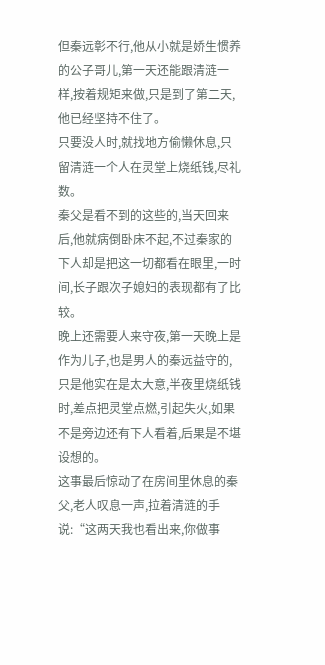但秦远彰不行,他从小就是娇生惯养的公子哥儿,第一天还能跟清涟一样,按着规矩来做,只是到了第二天,他已经坚持不住了。
只要没人时,就找地方偷懒休息,只留清涟一个人在灵堂上烧纸钱,尽礼数。
秦父是看不到的这些的,当天回来后,他就病倒卧床不起,不过秦家的下人却是把这一切都看在眼里,一时间,长子跟次子媳妇的表现都有了比较。
晚上还需要人来守夜,第一天晚上是作为儿子,也是男人的秦远益守的,只是他实在是太大意,半夜里烧纸钱时,差点把灵堂点燃,引起失火,如果不是旁边还有下人看着,后果是不堪设想的。
这事最后惊动了在房间里休息的秦父,老人叹息一声,拉着清涟的手说:“这两天我也看出来,你做事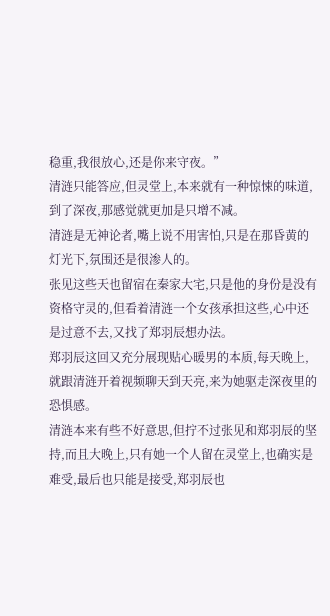稳重,我很放心,还是你来守夜。”
清涟只能答应,但灵堂上,本来就有一种惊悚的味道,到了深夜,那感觉就更加是只增不减。
清涟是无神论者,嘴上说不用害怕,只是在那昏黄的灯光下,氛围还是很渗人的。
张见这些天也留宿在秦家大宅,只是他的身份是没有资格守灵的,但看着清涟一个女孩承担这些,心中还是过意不去,又找了郑羽辰想办法。
郑羽辰这回又充分展现贴心暖男的本质,每天晚上,就跟清涟开着视频聊天到天亮,来为她驱走深夜里的恐惧感。
清涟本来有些不好意思,但拧不过张见和郑羽辰的坚持,而且大晚上,只有她一个人留在灵堂上,也确实是难受,最后也只能是接受,郑羽辰也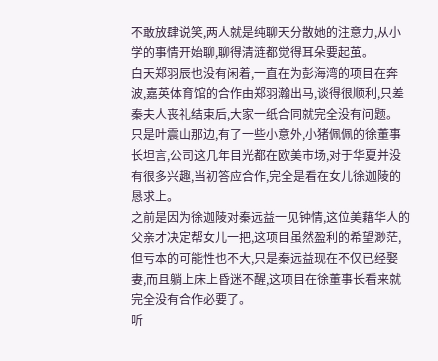不敢放肆说笑,两人就是纯聊天分散她的注意力,从小学的事情开始聊,聊得清涟都觉得耳朵要起茧。
白天郑羽辰也没有闲着,一直在为彭海湾的项目在奔波,嘉英体育馆的合作由郑羽瀚出马,谈得很顺利,只差秦夫人丧礼结束后,大家一纸合同就完全没有问题。
只是叶震山那边,有了一些小意外,小猪佩佩的徐董事长坦言,公司这几年目光都在欧美市场,对于华夏并没有很多兴趣,当初答应合作,完全是看在女儿徐迦陵的恳求上。
之前是因为徐迦陵对秦远益一见钟情,这位美藉华人的父亲才决定帮女儿一把,这项目虽然盈利的希望渺茫,但亏本的可能性也不大,只是秦远益现在不仅已经娶妻,而且躺上床上昏迷不醒,这项目在徐董事长看来就完全没有合作必要了。
听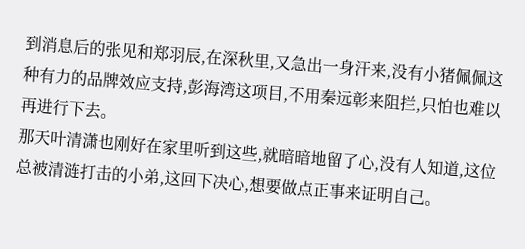到消息后的张见和郑羽辰,在深秋里,又急出一身汗来,没有小猪佩佩这种有力的品牌效应支持,彭海湾这项目,不用秦远彰来阻拦,只怕也难以再进行下去。
那天叶清潇也刚好在家里听到这些,就暗暗地留了心,没有人知道,这位总被清涟打击的小弟,这回下决心,想要做点正事来证明自己。